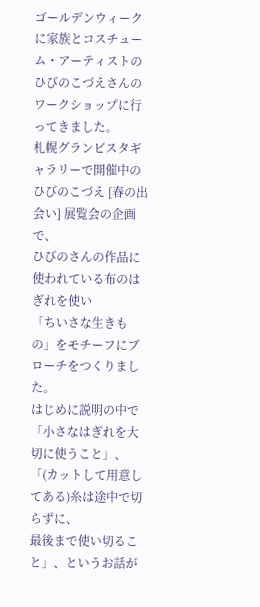ゴールデンウィークに家族とコスチューム・アーティストの
ひびのこづえさんのワークショップに行ってきました。
札幌グランビスタギャラリーで開催中の
ひびのこづえ [春の出会い] 展覧会の企画で、
ひびのさんの作品に使われている布のはぎれを使い
「ちいさな生きもの」をモチーフにブローチをつくりました。
はじめに説明の中で「小さなはぎれを大切に使うこと」、
「(カットして用意してある)糸は途中で切らずに、
最後まで使い切ること」、というお話が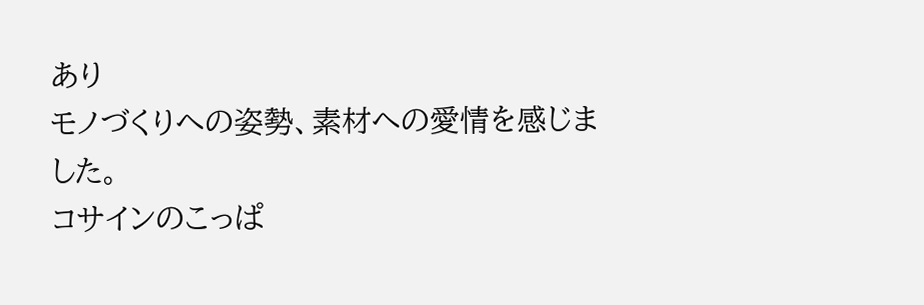あり
モノづくりへの姿勢、素材への愛情を感じました。
コサインのこっぱ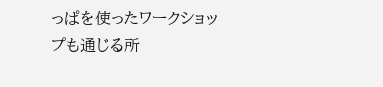っぱを使ったワークショップも通じる所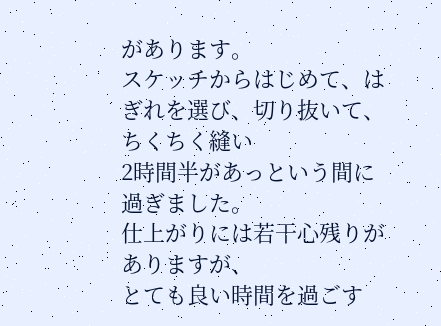があります。
スケッチからはじめて、はぎれを選び、切り抜いて、ちくちく縫い
2時間半があっという間に過ぎました。
仕上がりには若干心残りがありますが、
とても良い時間を過ごす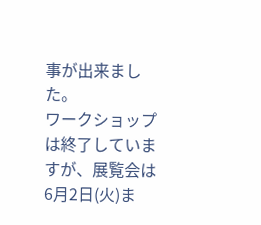事が出来ました。
ワークショップは終了していますが、展覧会は6月2日(火)ま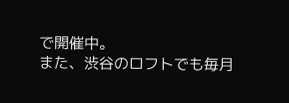で開催中。
また、渋谷のロフトでも毎月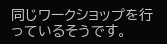同じワークショップを行っているそうです。